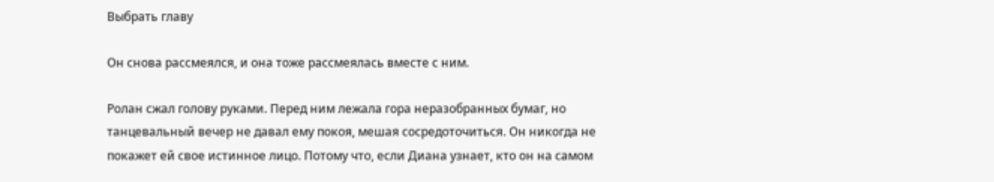Выбрать главу

Он снова рассмеялся, и она тоже рассмеялась вместе с ним.

Ролан сжал голову руками. Перед ним лежала гора неразобранных бумаг, но танцевальный вечер не давал ему покоя, мешая сосредоточиться. Он никогда не покажет ей свое истинное лицо. Потому что, если Диана узнает, кто он на самом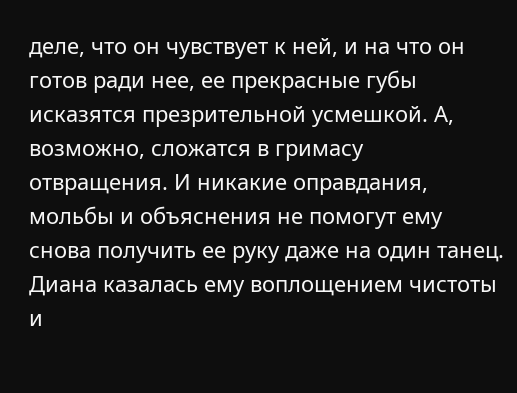деле, что он чувствует к ней, и на что он готов ради нее, ее прекрасные губы исказятся презрительной усмешкой. А, возможно, сложатся в гримасу отвращения. И никакие оправдания, мольбы и объяснения не помогут ему снова получить ее руку даже на один танец. Диана казалась ему воплощением чистоты и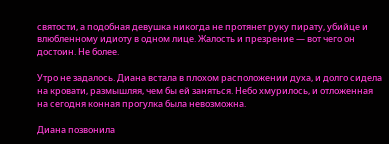святости, а подобная девушка никогда не протянет руку пирату, убийце и влюбленному идиоту в одном лице. Жалость и презрение — вот чего он достоин. Не более.

Утро не задалось. Диана встала в плохом расположении духа, и долго сидела на кровати, размышляя, чем бы ей заняться. Небо хмурилось, и отложенная на сегодня конная прогулка была невозможна.

Диана позвонила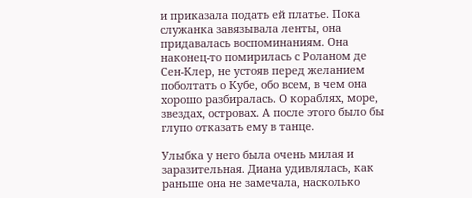и приказала подать ей платье. Пока служанка завязывала ленты, она придавалась воспоминаниям. Она наконец-то помирилась с Роланом де Сен-Клер, не устояв перед желанием поболтать о Кубе, обо всем, в чем она хорошо разбиралась. О кораблях, море, звездах, островах. А после этого было бы глупо отказать ему в танце.

Улыбка у него была очень милая и заразительная. Диана удивлялась, как раньше она не замечала, насколько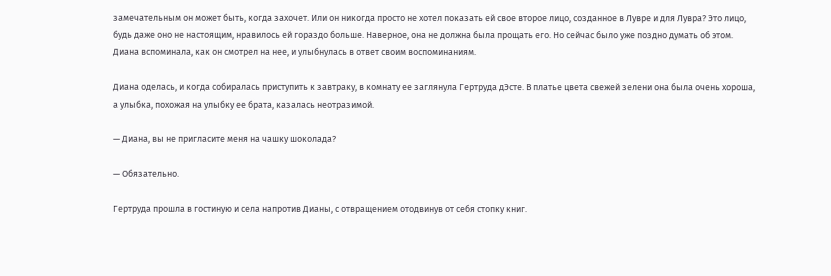замечательным он может быть, когда захочет. Или он никогда просто не хотел показать ей свое второе лицо, созданное в Лувре и для Лувра? Это лицо, будь даже оно не настоящим, нравилось ей гораздо больше. Наверное, она не должна была прощать его. Но сейчас было уже поздно думать об этом. Диана вспоминала, как он смотрел на нее, и улыбнулась в ответ своим воспоминаниям.

Диана оделась, и когда собиралась приступить к завтраку, в комнату ее заглянула Гертруда дЭсте. В платье цвета свежей зелени она была очень хороша, а улыбка, похожая на улыбку ее брата, казалась неотразимой.

— Диана, вы не пригласите меня на чашку шоколада?

— Обязательно.

Гертруда прошла в гостиную и села напротив Дианы, с отвращением отодвинув от себя стопку книг.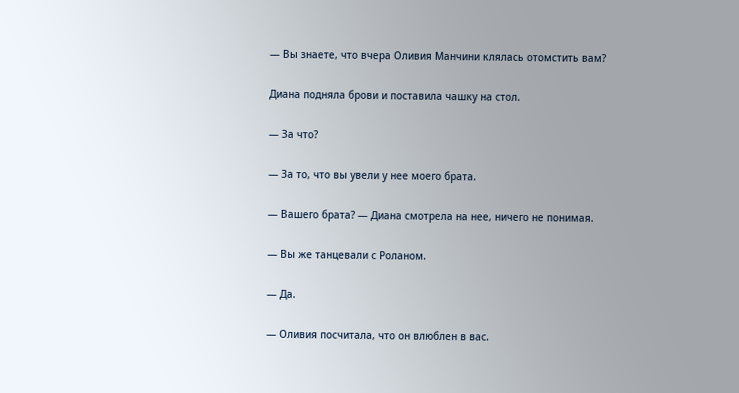— Вы знаете, что вчера Оливия Манчини клялась отомстить вам?

Диана подняла брови и поставила чашку на стол.

— За что?

— За то, что вы увели у нее моего брата.

— Вашего брата? — Диана смотрела на нее, ничего не понимая.

— Вы же танцевали с Роланом.

— Да.

— Оливия посчитала, что он влюблен в вас.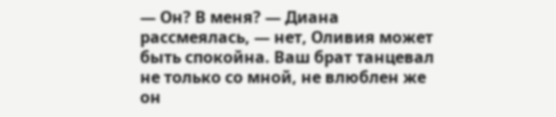— Он? В меня? — Диана рассмеялась, — нет, Оливия может быть спокойна. Ваш брат танцевал не только со мной, не влюблен же он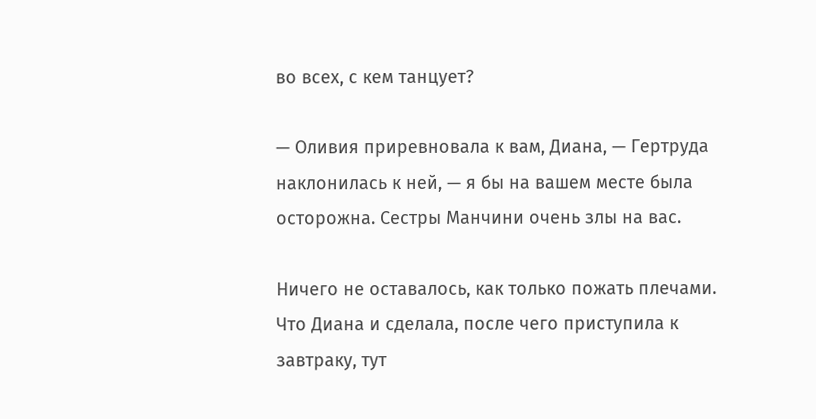во всех, с кем танцует?

— Оливия приревновала к вам, Диана, — Гертруда наклонилась к ней, — я бы на вашем месте была осторожна. Сестры Манчини очень злы на вас.

Ничего не оставалось, как только пожать плечами. Что Диана и сделала, после чего приступила к завтраку, тут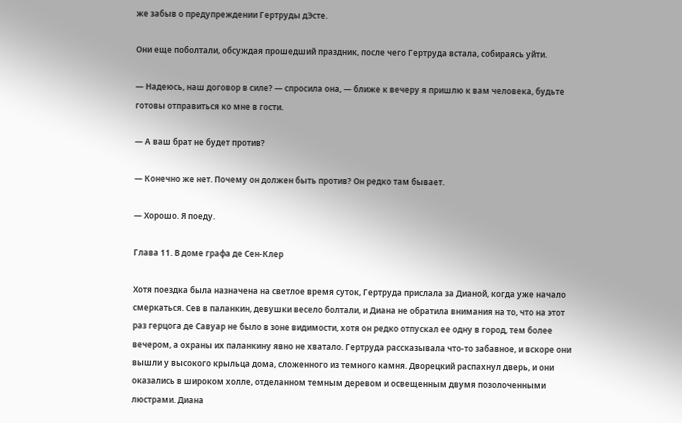же забыв о предупреждении Гертруды дЭсте.

Они еще поболтали, обсуждая прошедший праздник, после чего Гертруда встала, собираясь уйти.

— Надеюсь, наш договор в силе? — спросила она, — ближе к вечеру я пришлю к вам человека, будьте готовы отправиться ко мне в гости.

— А ваш брат не будет против?

— Конечно же нет. Почему он должен быть против? Он редко там бывает.

— Хорошо. Я поеду.

Глава 11. В доме графа де Сен-Клер

Хотя поездка была назначена на светлое время суток, Гертруда прислала за Дианой, когда уже начало смеркаться. Сев в паланкин, девушки весело болтали, и Диана не обратила внимания на то, что на этот раз герцога де Савуар не было в зоне видимости, хотя он редко отпускал ее одну в город, тем более вечером, а охраны их паланкину явно не хватало. Гертруда рассказывала что-то забавное, и вскоре они вышли у высокого крыльца дома, сложенного из темного камня. Дворецкий распахнул дверь, и они оказались в широком холле, отделанном темным деревом и освещенным двумя позолоченными люстрами. Диана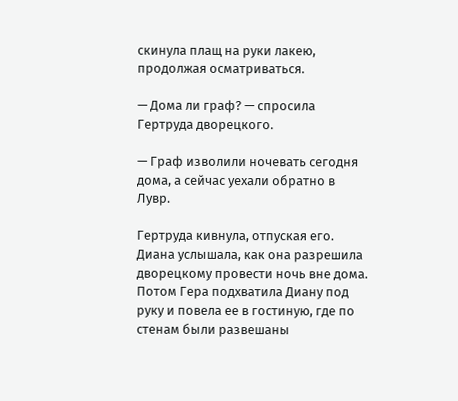скинула плащ на руки лакею, продолжая осматриваться.

— Дома ли граф? — спросила Гертруда дворецкого.

— Граф изволили ночевать сегодня дома, а сейчас уехали обратно в Лувр.

Гертруда кивнула, отпуская его. Диана услышала, как она разрешила дворецкому провести ночь вне дома. Потом Гера подхватила Диану под руку и повела ее в гостиную, где по стенам были развешаны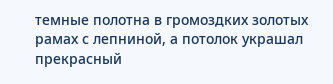темные полотна в громоздких золотых рамах с лепниной, а потолок украшал прекрасный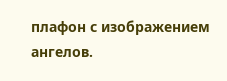плафон с изображением ангелов.